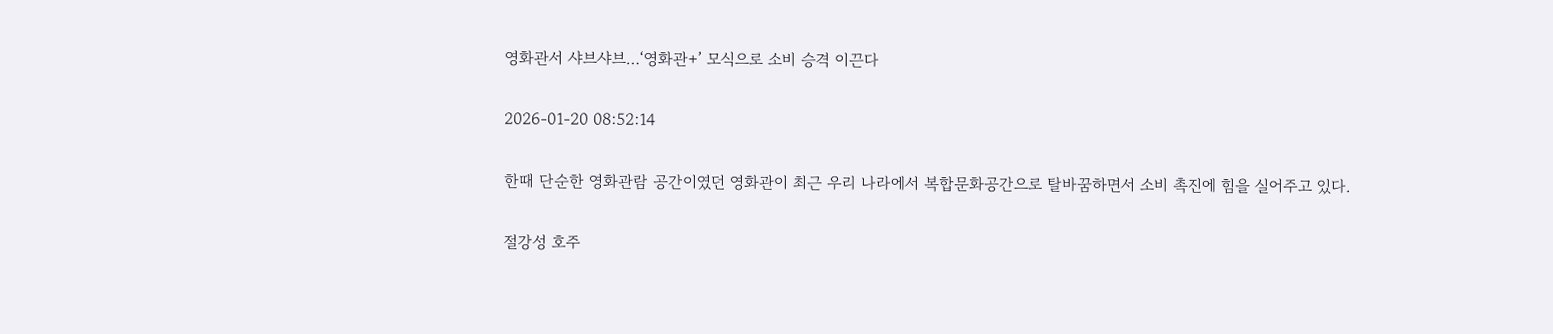영화관서 샤브샤브…‘영화관+’ 모식으로 소비 승격 이끈다

2026-01-20 08:52:14

한때 단순한 영화관람 공간이였던 영화관이 최근 우리 나라에서 복합문화공간으로 탈바꿈하면서 소비 촉진에 힘을 실어주고 있다.

절강성 호주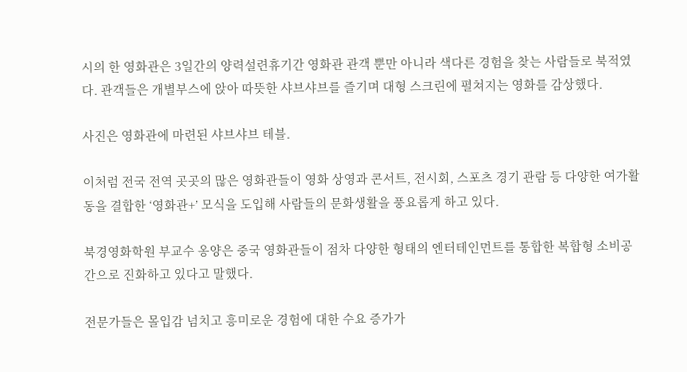시의 한 영화관은 3일간의 양력설련휴기간 영화관 관객 뿐만 아니라 색다른 경험을 찾는 사람들로 북적였다. 관객들은 개별부스에 앉아 따뜻한 샤브샤브를 즐기며 대형 스크린에 펼쳐지는 영화를 감상했다.

사진은 영화관에 마련된 샤브샤브 테블.

이처럼 전국 전역 곳곳의 많은 영화관들이 영화 상영과 콘서트, 전시회, 스포츠 경기 관람 등 다양한 여가활동을 결합한 ‘영화관+’ 모식을 도입해 사람들의 문화생활을 풍요롭게 하고 있다.

북경영화학원 부교수 옹양은 중국 영화관들이 점차 다양한 형태의 엔터테인먼트를 통합한 복합형 소비공간으로 진화하고 있다고 말했다.

전문가들은 몰입감 넘치고 흥미로운 경험에 대한 수요 증가가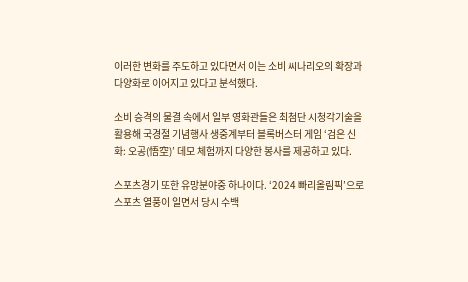이러한 변화를 주도하고 있다면서 이는 소비 씨나리오의 확장과 다양화로 이어지고 있다고 분석했다.

소비 승격의 물결 속에서 일부 영화관들은 최첨단 시청각기술을 활용해 국경절 기념행사 생중계부터 블록버스터 게임 ‘검은 신화: 오공(悟空)’ 데모 체험까지 다양한 봉사를 제공하고 있다.

스포츠경기 또한 유망분야중 하나이다. ‘2024 빠리올림픽’으로 스포츠 열풍이 일면서 당시 수백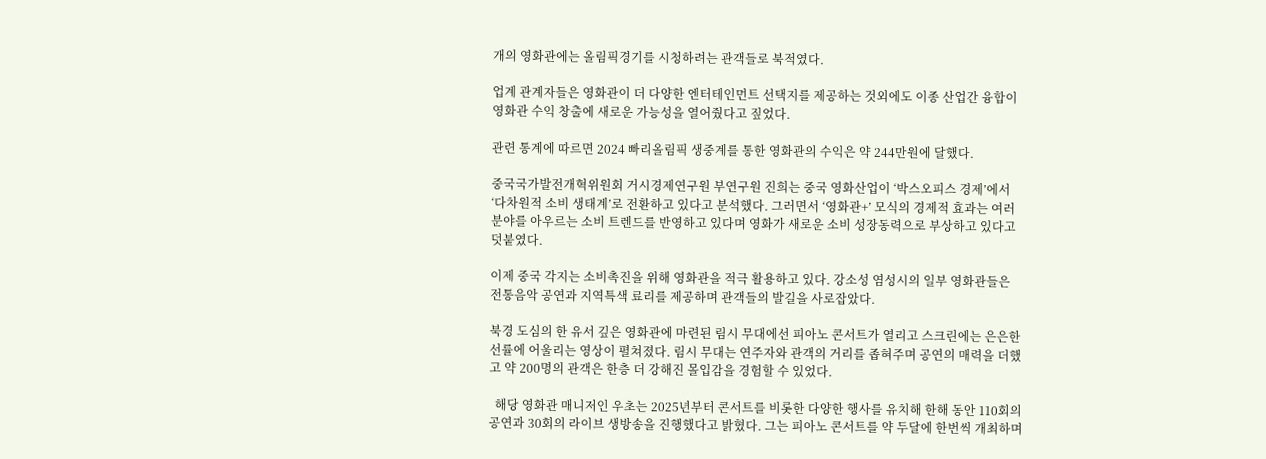개의 영화관에는 올림픽경기를 시청하려는 관객들로 북적였다.

업계 관계자들은 영화관이 더 다양한 엔터테인먼트 선택지를 제공하는 것외에도 이종 산업간 융합이 영화관 수익 창출에 새로운 가능성을 열어줬다고 짚었다.

관련 통계에 따르면 2024 빠리올림픽 생중계를 통한 영화관의 수익은 약 244만원에 달했다.

중국국가발전개혁위원회 거시경제연구원 부연구원 진희는 중국 영화산업이 ‘박스오피스 경제’에서 ‘다차원적 소비 생태계’로 전환하고 있다고 분석했다. 그러면서 ‘영화관+’ 모식의 경제적 효과는 여러 분야를 아우르는 소비 트렌드를 반영하고 있다며 영화가 새로운 소비 성장동력으로 부상하고 있다고 덧붙였다.

이제 중국 각지는 소비촉진을 위해 영화관을 적극 활용하고 있다. 강소성 염성시의 일부 영화관들은 전통음악 공연과 지역특색 료리를 제공하며 관객들의 발길을 사로잡았다.

북경 도심의 한 유서 깊은 영화관에 마련된 림시 무대에선 피아노 콘서트가 열리고 스크린에는 은은한 선률에 어울리는 영상이 펼쳐졌다. 림시 무대는 연주자와 관객의 거리를 좁혀주며 공연의 매력을 더했고 약 200명의 관객은 한층 더 강해진 몰입감을 경험할 수 있었다.

  해당 영화관 매니저인 우초는 2025년부터 콘서트를 비롯한 다양한 행사를 유치해 한해 동안 110회의 공연과 30회의 라이브 생방송을 진행했다고 밝혔다. 그는 피아노 콘서트를 약 두달에 한번씩 개최하며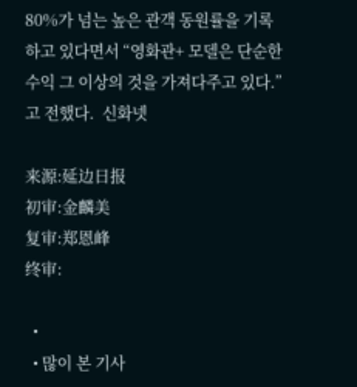80%가 넘는 높은 관객 동원률을 기록하고 있다면서 “영화관+ 모델은 단순한 수익 그 이상의 것을 가져다주고 있다.”고 전했다.  신화넷

来源:延边日报
初审:金麟美
复审:郑恩峰
终审:

  •
  • 많이 본 기사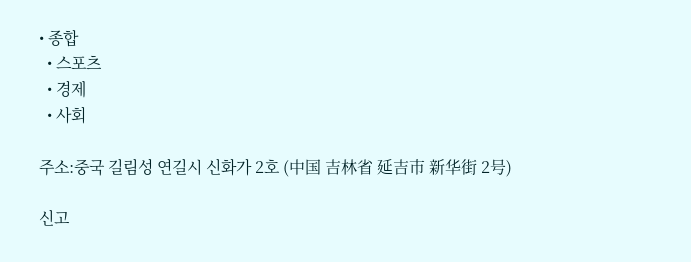• 종합
  • 스포츠
  • 경제
  • 사회

주소:중국 길림성 연길시 신화가 2호 (中国 吉林省 延吉市 新华街 2号)

신고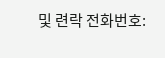및 련락 전화번호: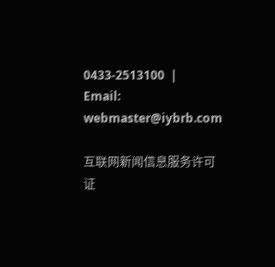0433-2513100  |   Email: webmaster@iybrb.com

互联网新闻信息服务许可证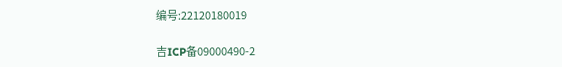编号:22120180019

吉ICP备09000490-2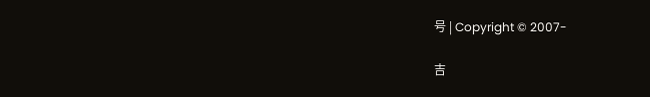号 | Copyright © 2007-

吉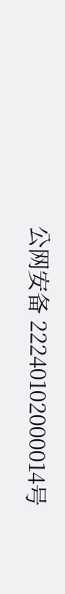公网安备 22240102000014号